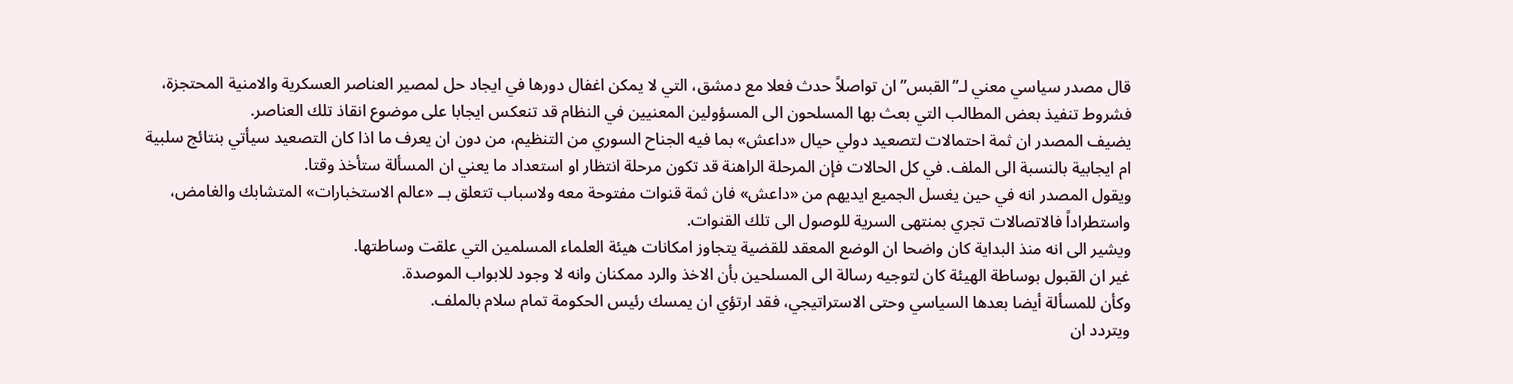قال مصدر سياسي معني لـ”القبس” ان تواصلاً حدث فعلا مع دمشق، التي لا يمكن اغفال دورها في ايجاد حل لمصير العناصر العسكرية والامنية المحتجزة، فشروط تنفيذ بعض المطالب التي بعث بها المسلحون الى المسؤولين المعنيين في النظام قد تنعكس ايجابا على موضوع انقاذ تلك العناصر.
يضيف المصدر ان ثمة احتمالات لتصعيد دولي حيال «داعش» بما فيه الجناح السوري من التنظيم، من دون ان يعرف ما اذا كان التصعيد سيأتي بنتائج سلبية ام ايجابية بالنسبة الى الملف. في كل الحالات فإن المرحلة الراهنة قد تكون مرحلة انتظار او استعداد ما يعني ان المسألة ستأخذ وقتا.
ويقول المصدر انه في حين يغسل الجميع ايديهم من «داعش» فان ثمة قنوات مفتوحة معه ولاسباب تتعلق بــ «عالم الاستخبارات» المتشابك والغامض، واستطراداً فالاتصالات تجري بمنتهى السرية للوصول الى تلك القنوات.
ويشير الى انه منذ البداية كان واضحا ان الوضع المعقد للقضية يتجاوز امكانات هيئة العلماء المسلمين التي علقت وساطتها.
غير ان القبول بوساطة الهيئة كان لتوجيه رسالة الى المسلحين بأن الاخذ والرد ممكنان وانه لا وجود للابواب الموصدة.
وكأن للمسألة أيضا بعدها السياسي وحتى الاستراتيجي، فقد ارتؤي ان يمسك رئيس الحكومة تمام سلام بالملف.
ويتردد ان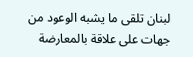لبنان تلقى ما يشبه الوعود من جهات على علاقة بالمعارضة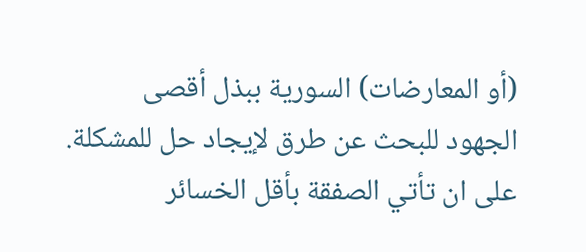(أو المعارضات) السورية ببذل أقصى الجهود للبحث عن طرق لإيجاد حل للمشكلة. على ان تأتي الصفقة بأقل الخسائر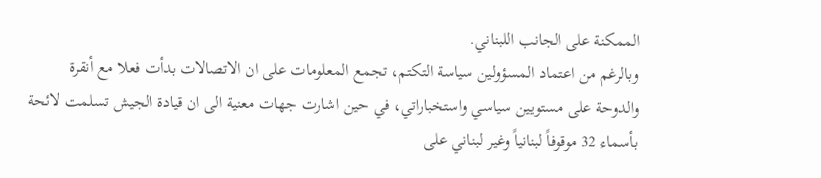الممكنة على الجانب اللبناني.
وبالرغم من اعتماد المسؤولين سياسة التكتم، تجمع المعلومات على ان الاتصالات بدأت فعلا مع أنقرة والدوحة على مستويين سياسي واستخباراتي، في حين اشارت جهات معنية الى ان قيادة الجيش تسلمت لائحة بأسماء 32 موقوفاً لبنانياً وغير لبناني على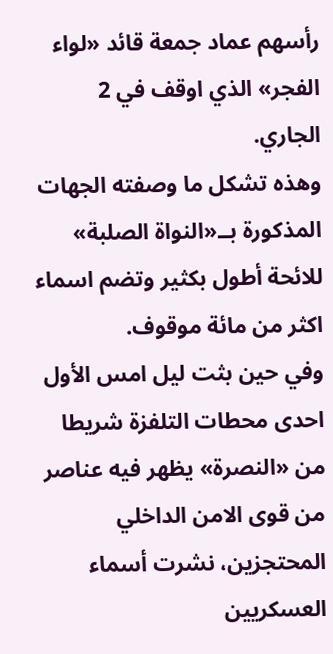رأسهم عماد جمعة قائد «لواء الفجر» الذي اوقف في 2 الجاري.
وهذه تشكل ما وصفته الجهات المذكورة بــ«النواة الصلبة» للائحة أطول بكثير وتضم اسماء اكثر من مائة موقوف.
وفي حين بثت ليل امس الأول احدى محطات التلفزة شريطا من «النصرة» يظهر فيه عناصر من قوى الامن الداخلي المحتجزين، نشرت أسماء العسكريين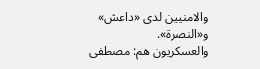والامنيين لدى «داعش» و«النصرة».
والعسكريون هم: مصطفى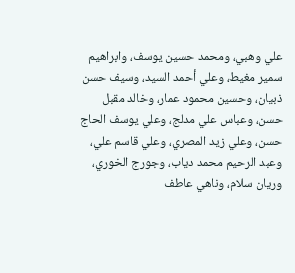علي وهبي، ومحمد حسين يوسف، وابراهيم سمير مغيط، وعلي أحمد السيد، وسيف حسن ذبيان، وحسين محمود عمار، وخالد مقبل حسن، وعباس علي مدلج، وعلي يوسف الحاج حسن، وعلي زيد المصري، وعلي قاسم علي، وعبد الرحيم محمد دياب، وجورج الخوري، وريان سلام، وناهي عاطف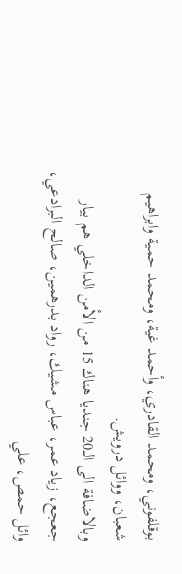بوقلفوني، ومحمد القادري، وأحمد غية، ومحمد حمية وابراهيم شعبان، ووائل درويش.
وبالاضافة الى الــ20 جنديا هناك 15 من الأمن الداخلي هم بيار جعجع، زياد عمر، عباس مشيك، رواد بدرهمين، صالح البرادعي، وائل حمص، علي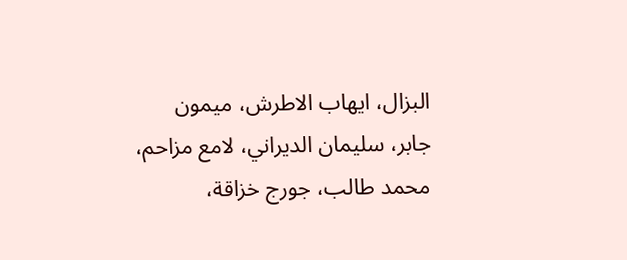البزال، ايهاب الاطرش، ميمون جابر، سليمان الديراني، لامع مزاحم، محمد طالب، جورج خزاقة،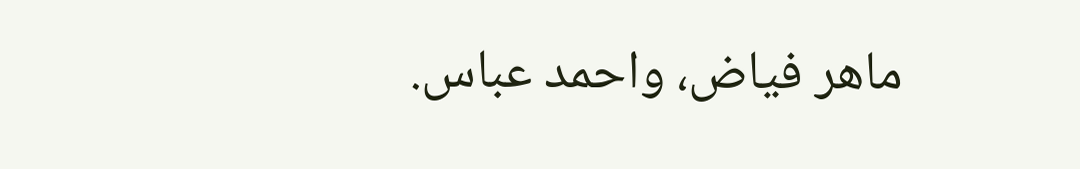ماهر فياض، واحمد عباس.